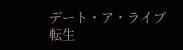デート・ア・ライブ 転生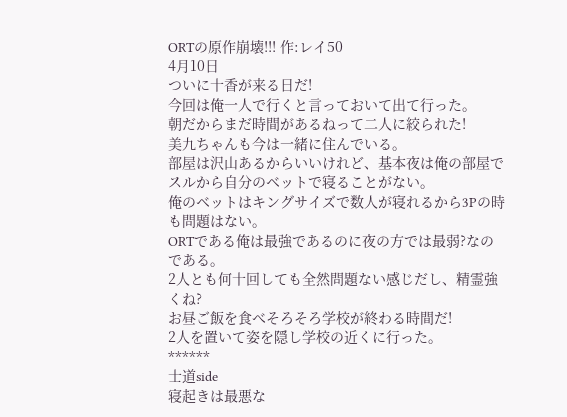ORTの原作崩壊!!! 作:レイ50
4月10日
ついに十香が来る日だ!
今回は俺一人で行くと言っておいて出て行った。
朝だからまだ時間があるねって二人に絞られた!
美九ちゃんも今は一緒に住んでいる。
部屋は沢山あるからいいけれど、基本夜は俺の部屋でスルから自分のベットで寝ることがない。
俺のベットはキングサイズで数人が寝れるから3Pの時も問題はない。
ORTである俺は最強であるのに夜の方では最弱?なのである。
2人とも何十回しても全然問題ない感じだし、精霊強くね?
お昼ご飯を食べそろそろ学校が終わる時間だ!
2人を置いて姿を隠し学校の近くに行った。
******
士道side
寝起きは最悪な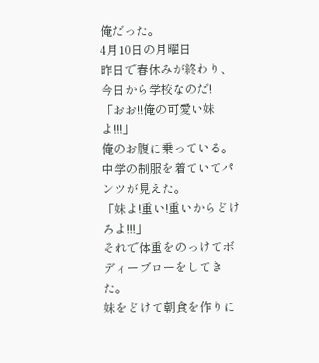俺だった。
4月10日の月曜日
昨日で春休みが終わり、今日から学校なのだ!
「おお!!俺の可愛い妹よ!!!」
俺のお腹に乗っている。
中学の制服を着ていてパンツが見えた。
「妹よ!重い!重いからどけろよ!!!」
それで体重をのっけてボディーブローをしてきた。
妹をどけて朝食を作りに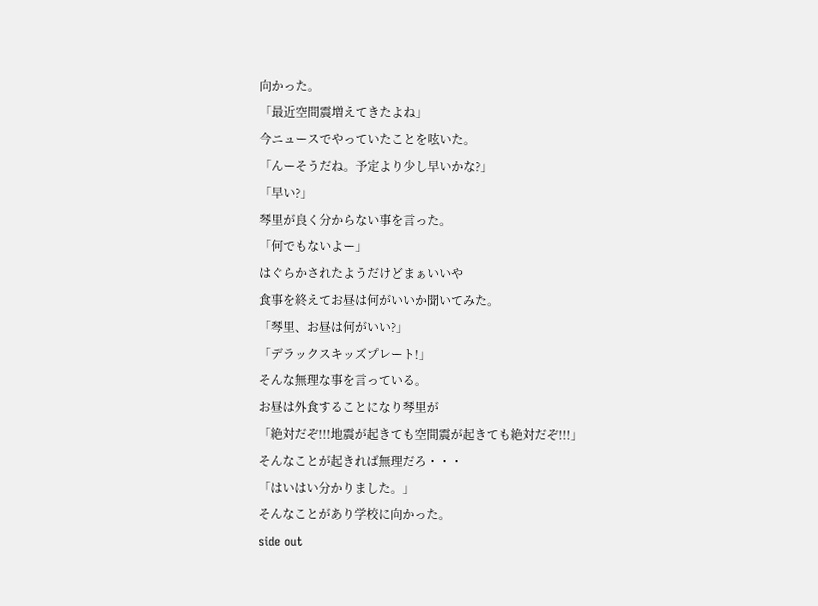向かった。
「最近空間震増えてきたよね」
今ニュースでやっていたことを呟いた。
「んーそうだね。予定より少し早いかな?」
「早い?」
琴里が良く分からない事を言った。
「何でもないよー」
はぐらかされたようだけどまぁいいや
食事を終えてお昼は何がいいか聞いてみた。
「琴里、お昼は何がいい?」
「デラックスキッズプレート!」
そんな無理な事を言っている。
お昼は外食することになり琴里が
「絶対だぞ!!!地震が起きても空間震が起きても絶対だぞ!!!」
そんなことが起きれば無理だろ・・・
「はいはい分かりました。」
そんなことがあり学校に向かった。
side out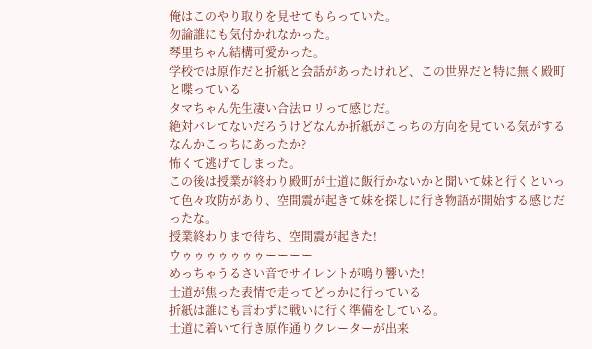俺はこのやり取りを見せてもらっていた。
勿論誰にも気付かれなかった。
琴里ちゃん結構可愛かった。
学校では原作だと折紙と会話があったけれど、この世界だと特に無く殿町と喋っている
タマちゃん先生凄い合法ロリって感じだ。
絶対バレてないだろうけどなんか折紙がこっちの方向を見ている気がする
なんかこっちにあったか?
怖くて逃げてしまった。
この後は授業が終わり殿町が士道に飯行かないかと聞いて妹と行くといって色々攻防があり、空間震が起きて妹を探しに行き物語が開始する感じだったな。
授業終わりまで待ち、空間震が起きた!
ウゥゥゥゥゥゥゥーーーー
めっちゃうるさい音でサイレントが鳴り響いた!
士道が焦った表情で走ってどっかに行っている
折紙は誰にも言わずに戦いに行く準備をしている。
士道に着いて行き原作通りクレーターが出来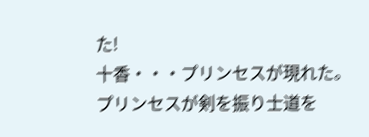た!
十香・・・プリンセスが現れた。
プリンセスが剣を振り士道を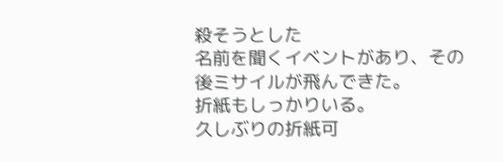殺そうとした
名前を聞くイベントがあり、その後ミサイルが飛んできた。
折紙もしっかりいる。
久しぶりの折紙可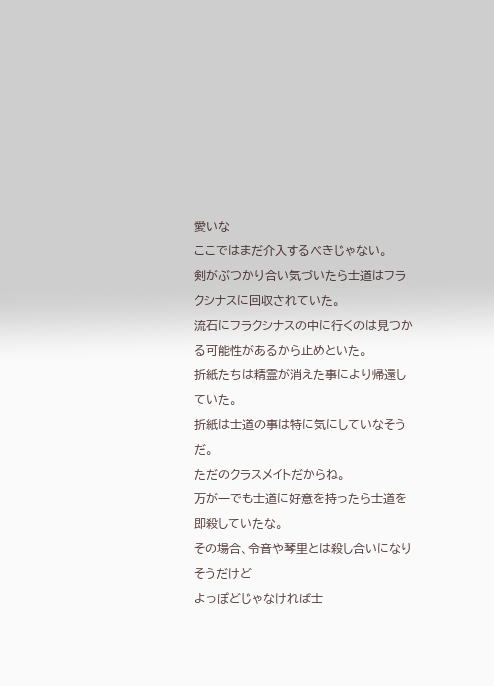愛いな
ここではまだ介入するべきじゃない。
剣がぶつかり合い気づいたら士道はフラクシナスに回収されていた。
流石にフラクシナスの中に行くのは見つかる可能性があるから止めといた。
折紙たちは精霊が消えた事により帰還していた。
折紙は士道の事は特に気にしていなそうだ。
ただのクラスメイトだからね。
万が一でも士道に好意を持ったら士道を即殺していたな。
その場合、令音や琴里とは殺し合いになりそうだけど
よっぽどじゃなければ士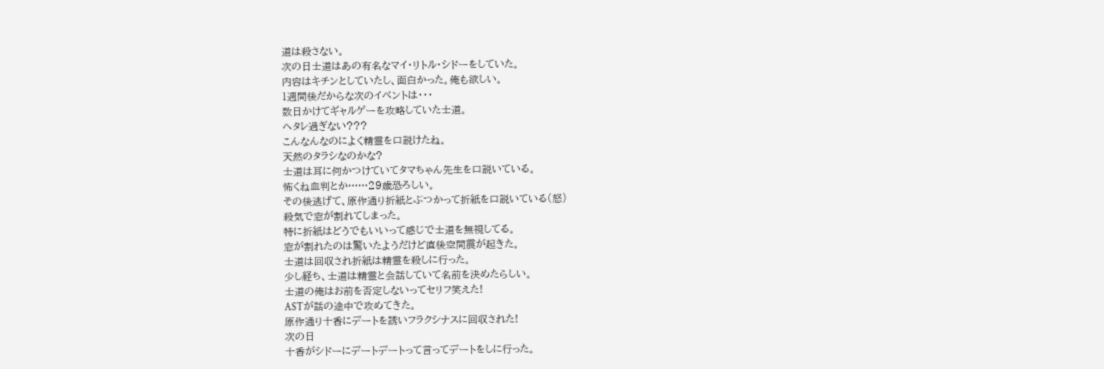道は殺さない。
次の日士道はあの有名なマイ・リトル・シドーをしていた。
内容はキチンとしていたし、面白かった。俺も欲しい。
1週間後だからな次のイベントは・・・
数日かけてギャルゲーを攻略していた士道。
ヘタレ過ぎない???
こんなんなのによく精霊を口説けたね。
天然のタラシなのかな?
士道は耳に何かつけていてタマちゃん先生を口説いている。
怖くね血判とか……29歳恐ろしい。
その後逃げて、原作通り折紙とぶつかって折紙を口説いている(怒)
殺気で窓が割れてしまった。
特に折紙はどうでもいいって感じで士道を無視してる。
窓が割れたのは驚いたようだけど直後空間震が起きた。
士道は回収され折紙は精霊を殺しに行った。
少し経ち、士道は精霊と会話していて名前を決めたらしい。
士道の俺はお前を否定しないってセリフ笑えた!
ASTが話の途中で攻めてきた。
原作通り十香にデートを誘いフラクシナスに回収された!
次の日
十香がシドーにデートデートって言ってデートをしに行った。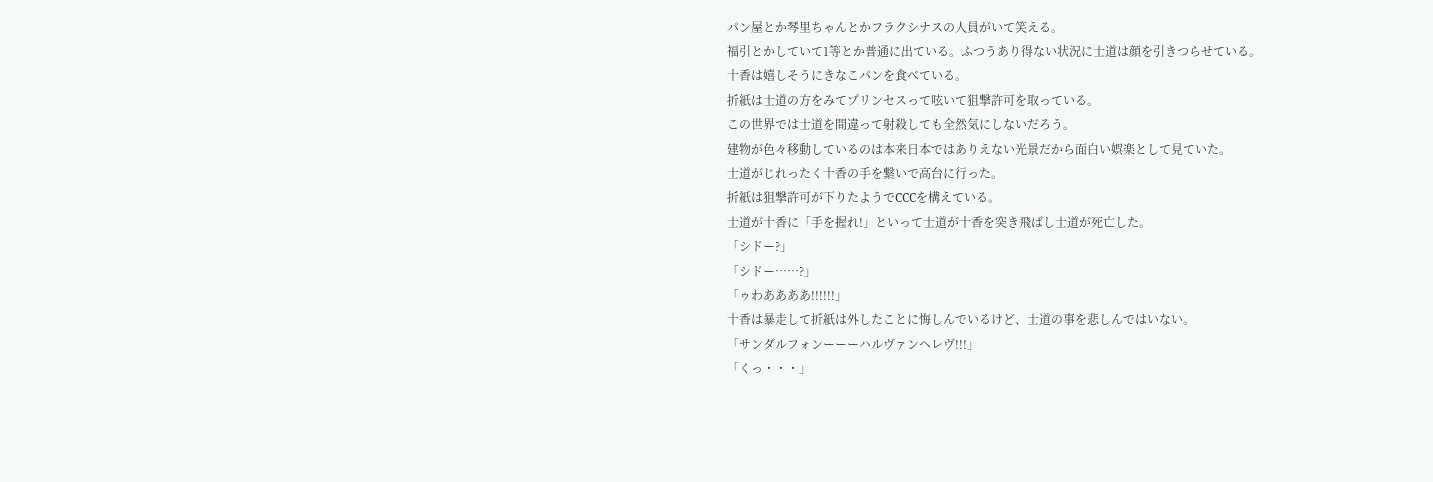パン屋とか琴里ちゃんとかフラクシナスの人員がいて笑える。
福引とかしていて1等とか普通に出ている。ふつうあり得ない状況に士道は顔を引きつらせている。
十香は嬉しそうにきなこパンを食べている。
折紙は士道の方をみてプリンセスって呟いて狙撃許可を取っている。
この世界では士道を間違って射殺しても全然気にしないだろう。
建物が色々移動しているのは本来日本ではありえない光景だから面白い娯楽として見ていた。
士道がじれったく十香の手を繋いで高台に行った。
折紙は狙撃許可が下りたようでCCCを構えている。
士道が十香に「手を握れ!」といって士道が十香を突き飛ばし士道が死亡した。
「シドー?」
「シドー……?」
「ゥわああああ!!!!!!」
十香は暴走して折紙は外したことに悔しんでいるけど、士道の事を悲しんではいない。
「サンダルフォンーーーハルヴァンヘレヴ!!!」
「くっ・・・」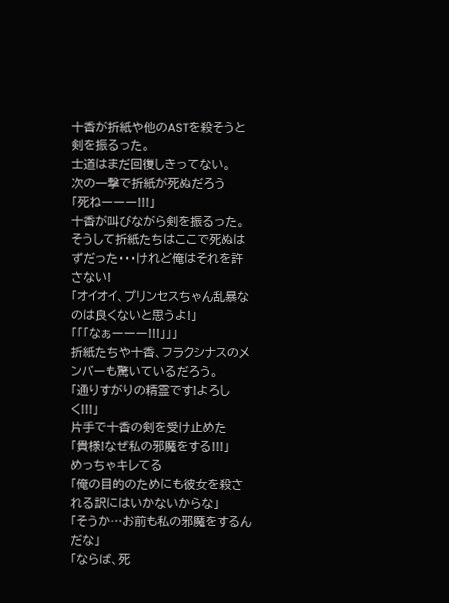十香が折紙や他のASTを殺そうと剣を振るった。
士道はまだ回復しきってない。
次の一撃で折紙が死ぬだろう
「死ねーーー!!!」
十香が叫びながら剣を振るった。
そうして折紙たちはここで死ぬはずだった・・・けれど俺はそれを許さない!
「オイオイ、プリンセスちゃん乱暴なのは良くないと思うよ!」
「「「なぁーーー!!!」」」
折紙たちや十香、フラクシナスのメンバーも驚いているだろう。
「通りすがりの精霊です!よろしく!!!」
片手で十香の剣を受け止めた
「貴様!なぜ私の邪魔をする!!!」
めっちゃキレてる
「俺の目的のためにも彼女を殺される訳にはいかないからな」
「そうか…お前も私の邪魔をするんだな」
「ならば、死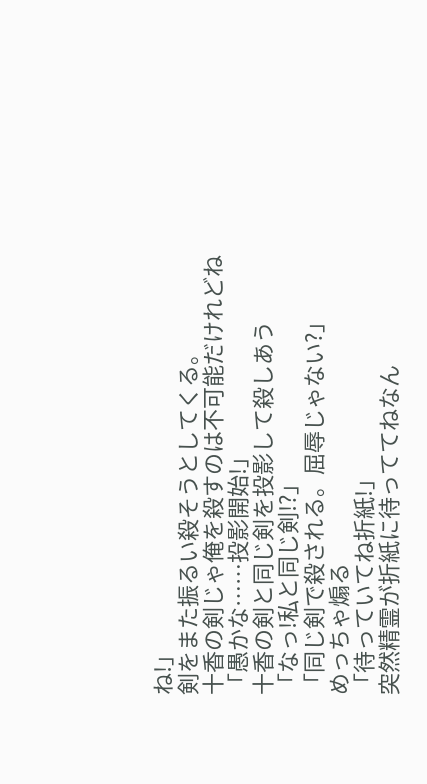ね!」
剣をまた振るい殺そうとしてくる。
十香の剣じゃ俺を殺すのは不可能だけれどね
「愚かな……投影開始!」
十香の剣と同じ剣を投影して殺しあう
「なっ!私と同じ剣!?」
「同じ剣で殺される。屈辱じゃない?」
めっちゃ煽る
「待っていてね折紙!」
突然精霊が折紙に待っててねなん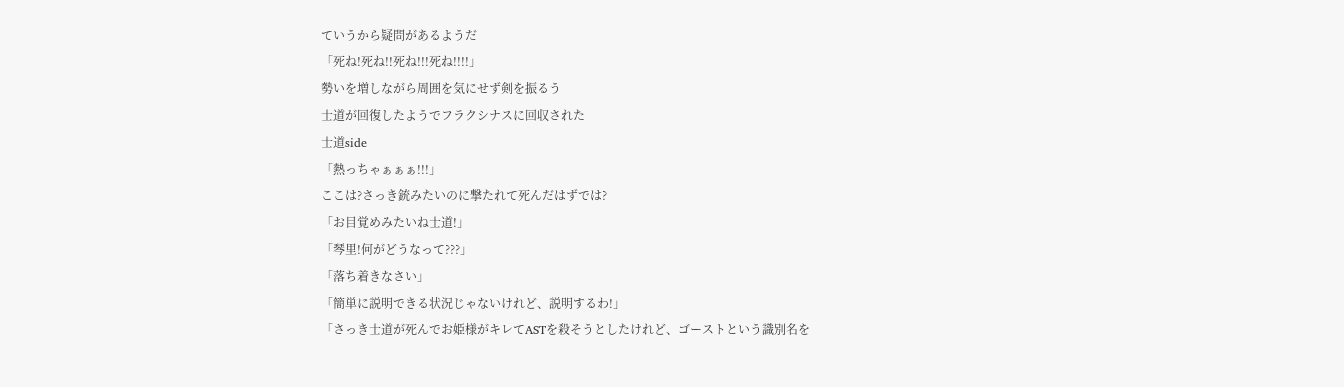ていうから疑問があるようだ
「死ね!死ね!!死ね!!!死ね!!!!」
勢いを増しながら周囲を気にせず剣を振るう
士道が回復したようでフラクシナスに回収された
士道side
「熱っちゃぁぁぁ!!!」
ここは?さっき銃みたいのに撃たれて死んだはずでは?
「お目覚めみたいね士道!」
「琴里!何がどうなって???」
「落ち着きなさい」
「簡単に説明できる状況じゃないけれど、説明するわ!」
「さっき士道が死んでお姫様がキレてASTを殺そうとしたけれど、ゴーストという識別名を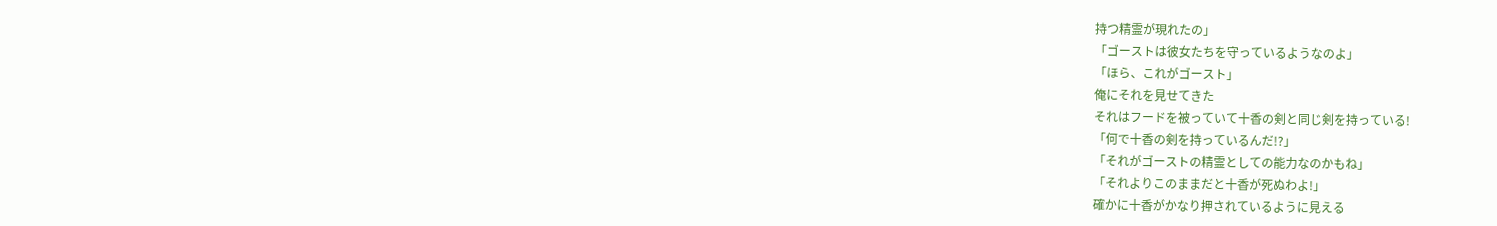持つ精霊が現れたの」
「ゴーストは彼女たちを守っているようなのよ」
「ほら、これがゴースト」
俺にそれを見せてきた
それはフードを被っていて十香の剣と同じ剣を持っている!
「何で十香の剣を持っているんだ!?」
「それがゴーストの精霊としての能力なのかもね」
「それよりこのままだと十香が死ぬわよ!」
確かに十香がかなり押されているように見える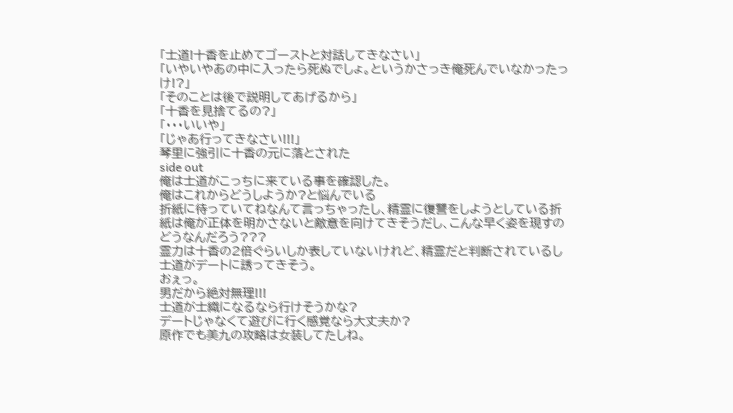「士道!十香を止めてゴーストと対話してきなさい」
「いやいやあの中に入ったら死ぬでしょ。というかさっき俺死んでいなかったっけ!?」
「そのことは後で説明してあげるから」
「十香を見捨てるの?」
「・・・いいや」
「じゃあ行ってきなさい!!!」
琴里に強引に十香の元に落とされた
side out
俺は士道がこっちに来ている事を確認した。
俺はこれからどうしようか?と悩んでいる
折紙に待っていてねなんて言っちゃったし、精霊に復讐をしようとしている折紙は俺が正体を明かさないと敵意を向けてきそうだし、こんな早く姿を現すのどうなんだろう???
霊力は十香の2倍ぐらいしか表していないけれど、精霊だと判断されているし士道がデートに誘ってきそう。
おぇっ。
男だから絶対無理!!!
士道が士織になるなら行けそうかな?
デートじゃなくて遊びに行く感覚なら大丈夫か?
原作でも美九の攻略は女装してたしね。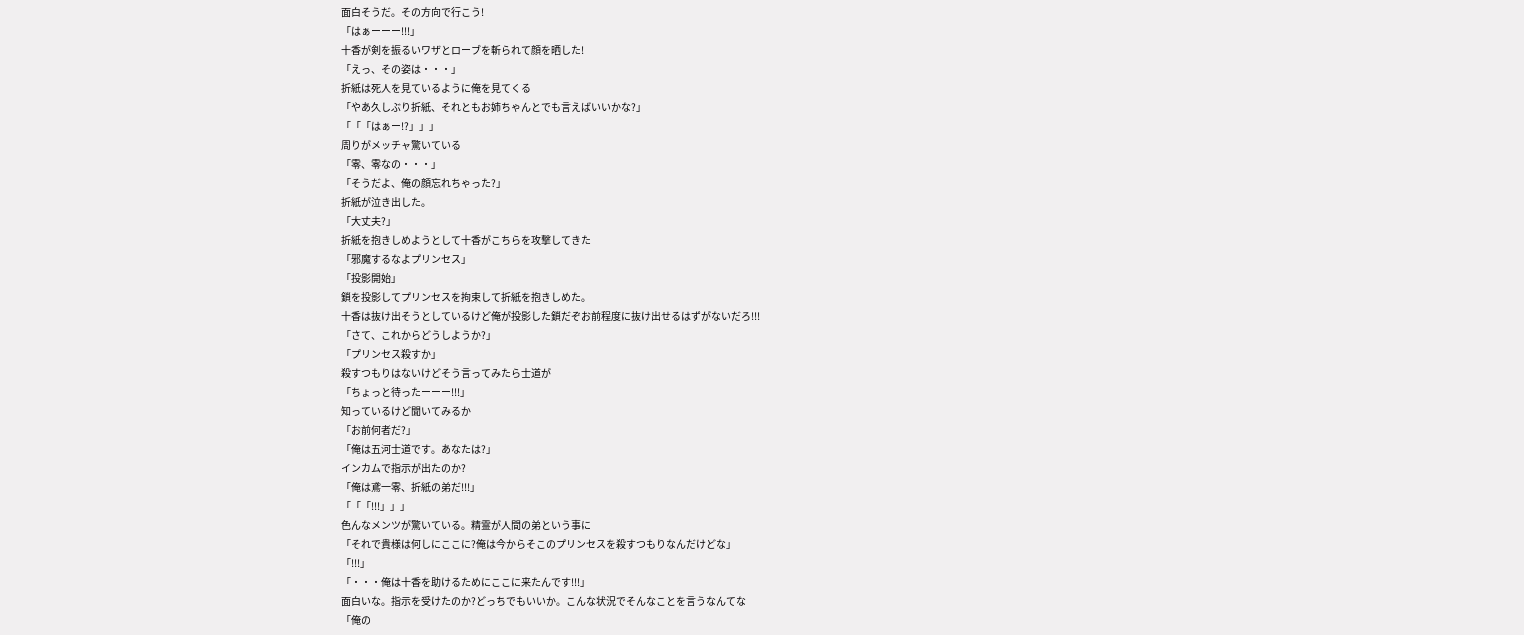面白そうだ。その方向で行こう!
「はぁーーー!!!」
十香が剣を振るいワザとローブを斬られて顔を晒した!
「えっ、その姿は・・・」
折紙は死人を見ているように俺を見てくる
「やあ久しぶり折紙、それともお姉ちゃんとでも言えばいいかな?」
「「「はぁー!?」」」
周りがメッチャ驚いている
「零、零なの・・・」
「そうだよ、俺の顔忘れちゃった?」
折紙が泣き出した。
「大丈夫?」
折紙を抱きしめようとして十香がこちらを攻撃してきた
「邪魔するなよプリンセス」
「投影開始」
鎖を投影してプリンセスを拘束して折紙を抱きしめた。
十香は抜け出そうとしているけど俺が投影した鎖だぞお前程度に抜け出せるはずがないだろ!!!
「さて、これからどうしようか?」
「プリンセス殺すか」
殺すつもりはないけどそう言ってみたら士道が
「ちょっと待ったーーー!!!」
知っているけど聞いてみるか
「お前何者だ?」
「俺は五河士道です。あなたは?」
インカムで指示が出たのか?
「俺は鳶一零、折紙の弟だ!!!」
「「「!!!」」」
色んなメンツが驚いている。精霊が人間の弟という事に
「それで貴様は何しにここに?俺は今からそこのプリンセスを殺すつもりなんだけどな」
「!!!」
「・・・俺は十香を助けるためにここに来たんです!!!」
面白いな。指示を受けたのか?どっちでもいいか。こんな状況でそんなことを言うなんてな
「俺の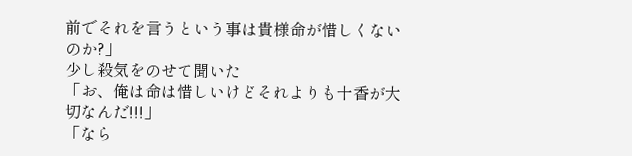前でそれを言うという事は貴様命が惜しくないのか?」
少し殺気をのせて聞いた
「お、俺は命は惜しいけどそれよりも十香が大切なんだ!!!」
「なら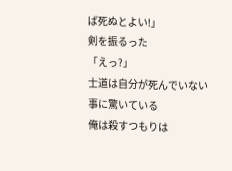ば死ぬとよい!」
剣を振るった
「えっ?」
士道は自分が死んでいない事に驚いている
俺は殺すつもりは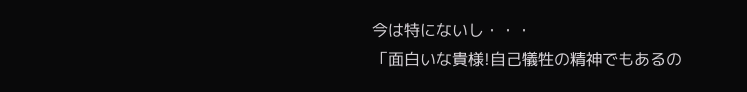今は特にないし・・・
「面白いな貴様!自己犠牲の精神でもあるの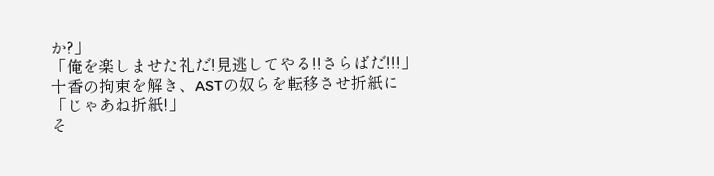か?」
「俺を楽しませた礼だ!見逃してやる!!さらばだ!!!」
十香の拘束を解き、ASTの奴らを転移させ折紙に
「じゃあね折紙!」
そ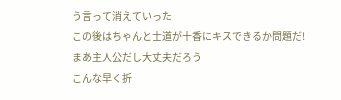う言って消えていった
この後はちゃんと士道が十香にキスできるか問題だ!
まあ主人公だし大丈夫だろう
こんな早く折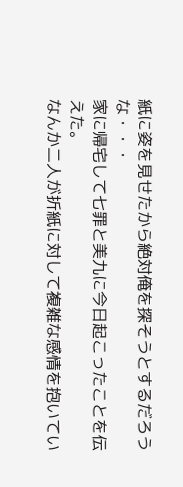紙に姿を見せたから絶対俺を探そうとするだろうな・・・
家に帰宅して七罪と美九に今日起こったことを伝えた。
なんか二人が折紙に対して複雑な感情を抱いてい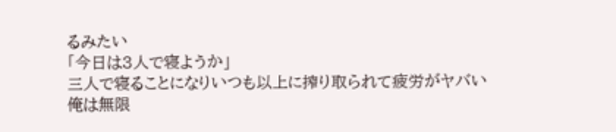るみたい
「今日は3人で寝ようか」
三人で寝ることになりいつも以上に搾り取られて疲労がヤバい
俺は無限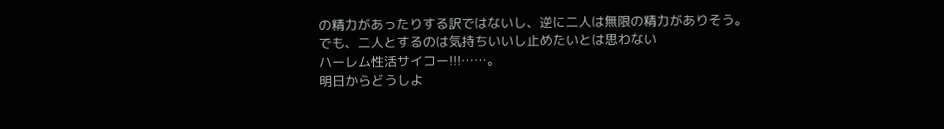の精力があったりする訳ではないし、逆に二人は無限の精力がありそう。
でも、二人とするのは気持ちいいし止めたいとは思わない
ハーレム性活サイコー!!!……。
明日からどうしよ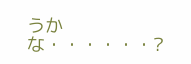うかな・・・・・・?